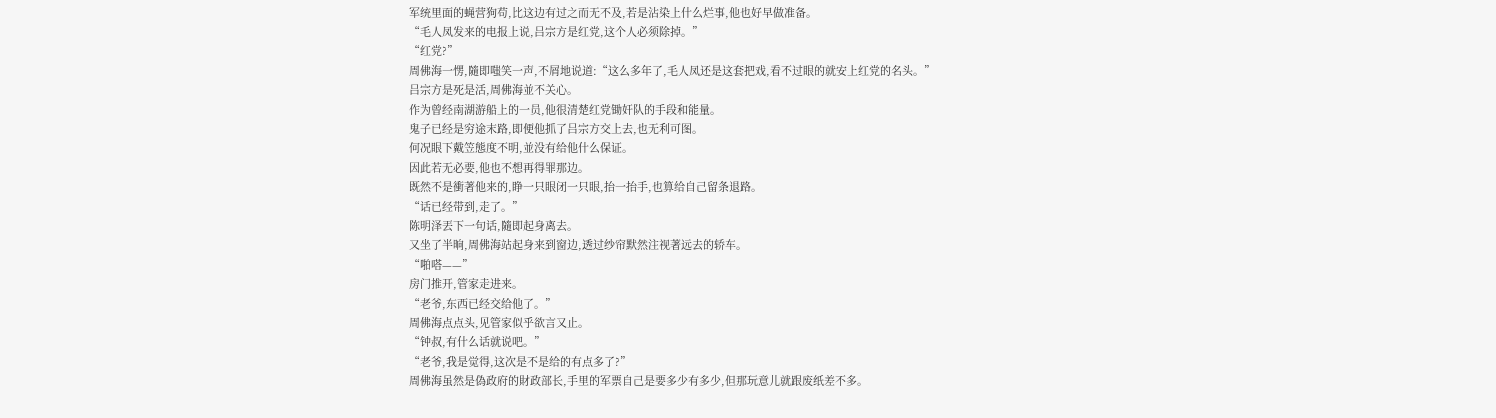军统里面的蝇营狗苟,比这边有过之而无不及,若是沾染上什么烂事,他也好早做准备。
“毛人凤发来的电报上说,吕宗方是红党,这个人必须除掉。”
“红党?”
周佛海一愣,隨即嗤笑一声,不屑地说道:“这么多年了,毛人凤还是这套把戏,看不过眼的就安上红党的名头。”
吕宗方是死是活,周佛海並不关心。
作为曾经南湖游船上的一员,他很清楚红党锄奸队的手段和能量。
鬼子已经是穷途末路,即便他抓了吕宗方交上去,也无利可图。
何况眼下戴笠態度不明,並没有给他什么保证。
因此若无必要,他也不想再得罪那边。
既然不是衝著他来的,睁一只眼闭一只眼,抬一抬手,也算给自己留条退路。
“话已经带到,走了。”
陈明泽丟下一句话,隨即起身离去。
又坐了半晌,周佛海站起身来到窗边,透过纱帘默然注视著远去的轿车。
“啪嗒——”
房门推开,管家走进来。
“老爷,东西已经交给他了。”
周佛海点点头,见管家似乎欲言又止。
“钟叔,有什么话就说吧。”
“老爷,我是觉得,这次是不是给的有点多了?”
周佛海虽然是偽政府的財政部长,手里的军票自己是要多少有多少,但那玩意儿就跟废纸差不多。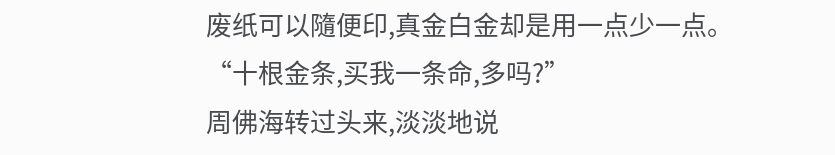废纸可以隨便印,真金白金却是用一点少一点。
“十根金条,买我一条命,多吗?”
周佛海转过头来,淡淡地说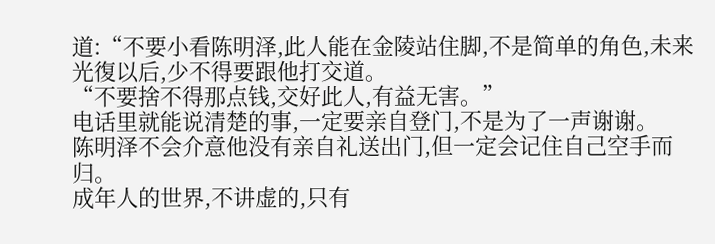道:“不要小看陈明泽,此人能在金陵站住脚,不是简单的角色,未来光復以后,少不得要跟他打交道。
“不要捨不得那点钱,交好此人,有益无害。”
电话里就能说清楚的事,一定要亲自登门,不是为了一声谢谢。
陈明泽不会介意他没有亲自礼送出门,但一定会记住自己空手而归。
成年人的世界,不讲虚的,只有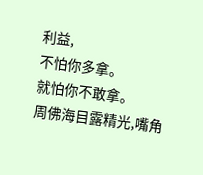利益,
不怕你多拿。
就怕你不敢拿。
周佛海目露精光,嘴角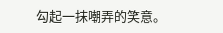勾起一抹嘲弄的笑意。